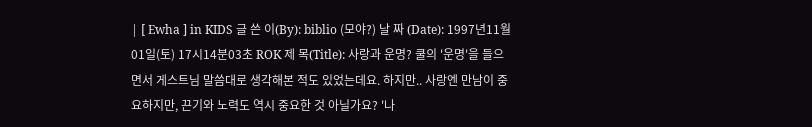| [ Ewha ] in KIDS 글 쓴 이(By): biblio (모야?) 날 짜 (Date): 1997년11월01일(토) 17시14분03초 ROK 제 목(Title): 사랑과 운명? 쿨의 '운명'을 들으면서 게스트님 말씀대로 생각해본 적도 있었는데요. 하지만.. 사랑엔 만남이 중요하지만, 끈기와 노력도 역시 중요한 것 아닐가요? '나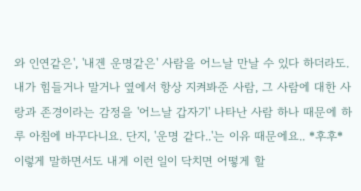와 인연같은', '내겐 운명같은' 사람을 어느날 만날 수 있다 하더라도. 내가 힘들거나 말거나 옆에서 항상 지켜봐준 사람, 그 사람에 대한 사랑과 존경이라는 감정을 '어느날 갑자기' 나타난 사람 하나 때문에 하루 아침에 바꾸다니요. 단지, '운명 같다..'는 이유 때문에요.. *후후* 이렇게 말하면서도 내게 이런 일이 닥치면 어떻게 할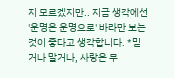지 모르겠지만.. 지금 생각에선 '운명은 운명으로' 바라만 보는 것이 좋다고 생각합니다. *믿거나 말거나, 사랑은 무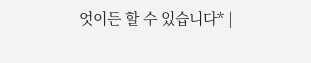엇이든 할 수 있습니다* |